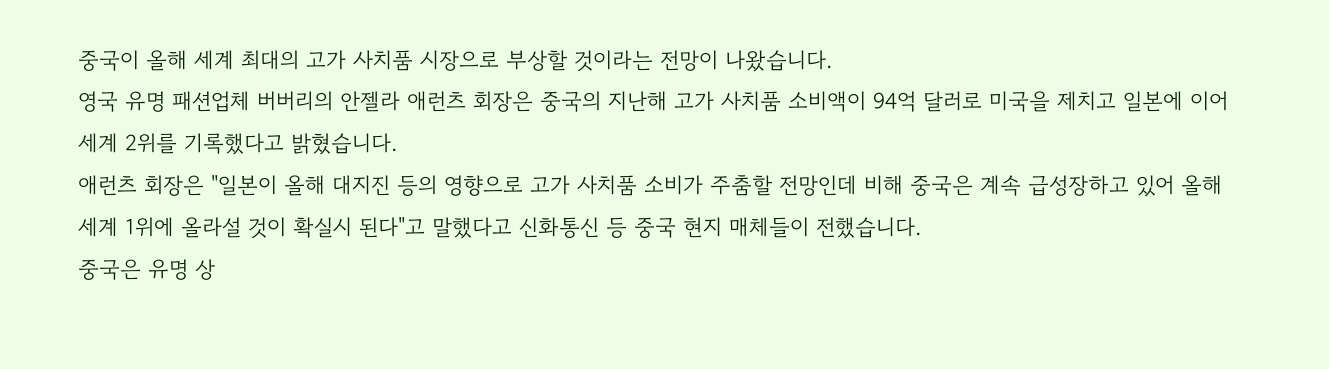중국이 올해 세계 최대의 고가 사치품 시장으로 부상할 것이라는 전망이 나왔습니다.
영국 유명 패션업체 버버리의 안젤라 애런츠 회장은 중국의 지난해 고가 사치품 소비액이 94억 달러로 미국을 제치고 일본에 이어 세계 2위를 기록했다고 밝혔습니다.
애런츠 회장은 "일본이 올해 대지진 등의 영향으로 고가 사치품 소비가 주춤할 전망인데 비해 중국은 계속 급성장하고 있어 올해 세계 1위에 올라설 것이 확실시 된다"고 말했다고 신화통신 등 중국 현지 매체들이 전했습니다.
중국은 유명 상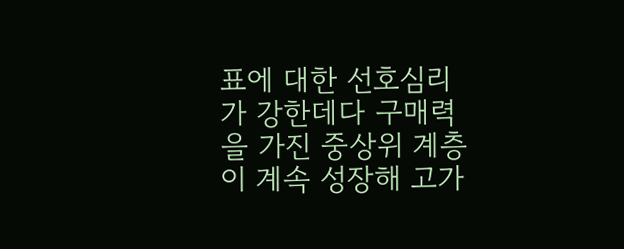표에 대한 선호심리가 강한데다 구매력을 가진 중상위 계층이 계속 성장해 고가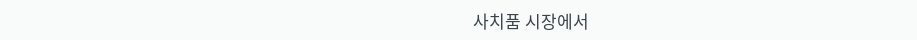사치품 시장에서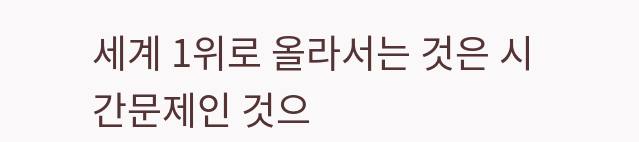세계 1위로 올라서는 것은 시간문제인 것으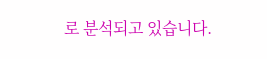로 분석되고 있습니다.